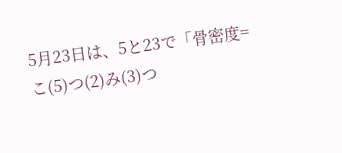5月23日は、5と23で「骨密度=こ(5)つ(2)み(3)つ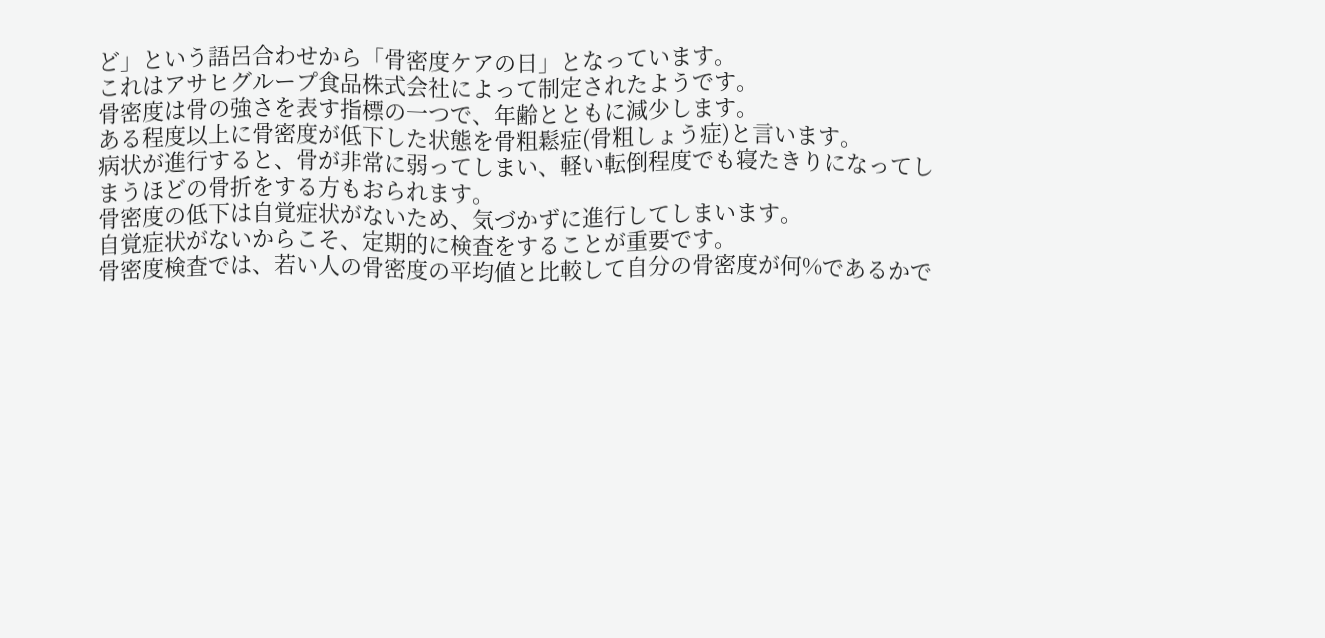ど」という語呂合わせから「骨密度ケアの日」となっています。
これはアサヒグループ食品株式会社によって制定されたようです。
骨密度は骨の強さを表す指標の一つで、年齢とともに減少します。
ある程度以上に骨密度が低下した状態を骨粗鬆症(骨粗しょう症)と言います。
病状が進行すると、骨が非常に弱ってしまい、軽い転倒程度でも寝たきりになってしまうほどの骨折をする方もおられます。
骨密度の低下は自覚症状がないため、気づかずに進行してしまいます。
自覚症状がないからこそ、定期的に検査をすることが重要です。
骨密度検査では、若い人の骨密度の平均値と比較して自分の骨密度が何%であるかで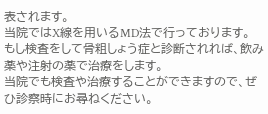表されます。
当院ではX線を用いるMD法で行っております。
もし検査をして骨粗しょう症と診断されれば、飲み薬や注射の薬で治療をします。
当院でも検査や治療することができますので、ぜひ診察時にお尋ねください。